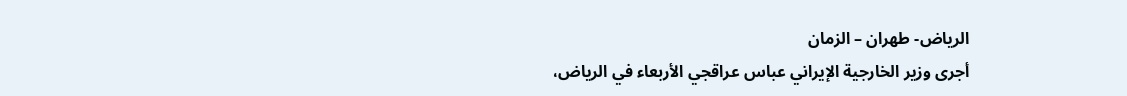الرياض- طهران – الزمان
أجرى وزير الخارجية الإيراني عباس عراقجي الأربعاء في الرياض،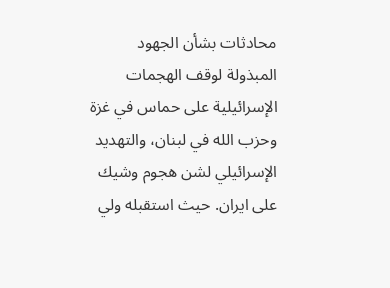محادثات بشأن الجهود المبذولة لوقف الهجمات الإسرائيلية على حماس في غزة وحزب الله في لبنان، والتهديد الإسرائيلي لشن هجوم وشيك على ايران. حيث استقبله ولي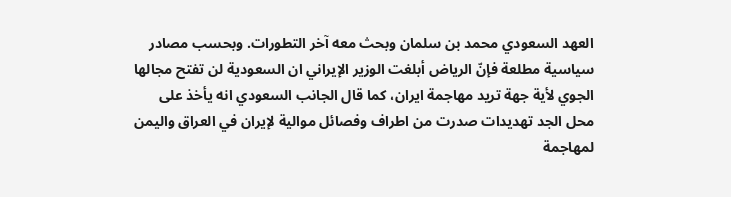العهد السعودي محمد بن سلمان وبحث معه آخر التطورات. وبحسب مصادر سياسية مطلعة فإنّ الرياض أبلغت الوزير الإيراني ان السعودية لن تفتح مجالها الجوي لأية جهة تريد مهاجمة ايران، كما قال الجانب السعودي انه يأخذ على محل الجد تهديدات صدرت من اطراف وفصائل موالية لإيران في العراق واليمن لمهاجمة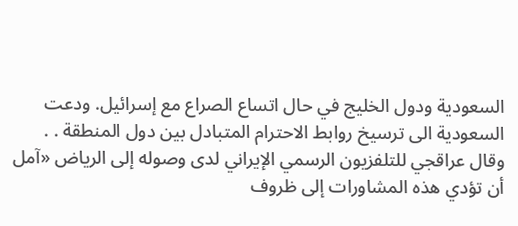السعودية ودول الخليج في حال اتساع الصراع مع إسرائيل. ودعت السعودية الى ترسيخ روابط الاحترام المتبادل بين دول المنطقة . .
وقال عراقجي للتلفزيون الرسمي الإيراني لدى وصوله إلى الرياض «آمل أن تؤدي هذه المشاورات إلى ظروف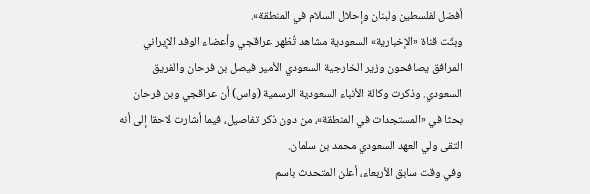أفضل لفلسطين ولبنان وإحلال السلام في المنطقة».
وبثّت قناة «الإخبارية» السعودية مشاهد تُظهر عراقجي وأعضاء الوفد الإيراني المرافق يصافحون وزير الخارجية السعودي الأمير فيصل بن فرحان والفريق السعودي. وذكرت وكالة الأنباء السعودية الرسمية (واس) أن عراقجي وبن فرحان بحثا في «المستجدات في المنطقة»، من دون ذكر تفاصيل، فيما أشارت لاحقا إلى أنه التقى ولي العهد السعودي محمد بن سلمان.
وفي وقت سابق الأربعاء، أعلن المتحدث باسم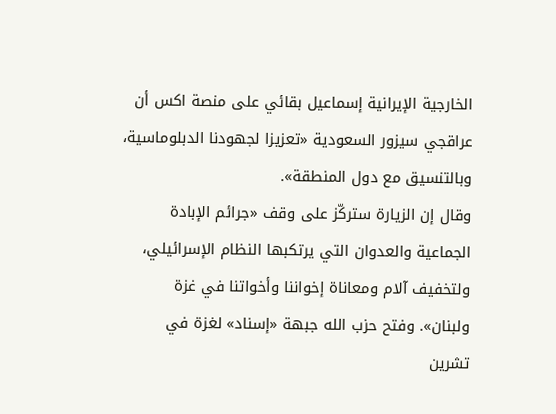الخارجية الإيرانية إسماعيل بقائي على منصة اكس أن عراقجي سيزور السعودية «تعزيزا لجهودنا الدبلوماسية، وبالتنسيق مع دول المنطقة».
وقال إن الزيارة ستركّز على وقف «جرائم الإبادة الجماعية والعدوان التي يرتكبها النظام الإسرائيلي، ولتخفيف آلام ومعاناة إخواننا وأخواتنا في غزة ولبنان». وفتح حزب الله جبهة «إسناد» لغزة في تشرين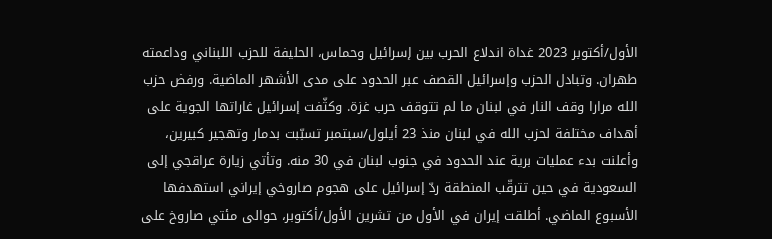الأول/أكتوبر 2023 غداة اندلاع الحرب بين إسرائيل وحماس، الحليفة للحزب اللبناني وداعمته طهران. وتبادل الحزب وإسرائيل القصف عبر الحدود على مدى الأشهر الماضية. ورفض حزب الله مرارا وقف النار في لبنان ما لم تتوقف حرب غزة. وكثّفت إسرائيل غاراتها الجوية على أهداف مختلفة لحزب الله في لبنان منذ 23 أيلول/سبتمبر تسبّبت بدمار وتهجير كبيرين، وأعلنت بدء عمليات برية عند الحدود في جنوب لبنان في 30 منه. وتأتي زيارة عراقجي إلى السعودية في حين تترقّب المنطقة ردّ إسرائيل على هجوم صاروخي إيراني استهدفها الأسبوع الماضي. أطلقت إيران في الأول من تشرين الأول/أكتوبر، حوالى مئتي صاروخ على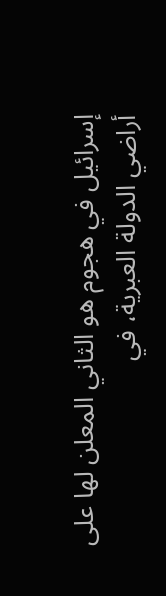إسرائيل في هجوم هو الثاني المعلن لها على أراضي الدولة العبرية، في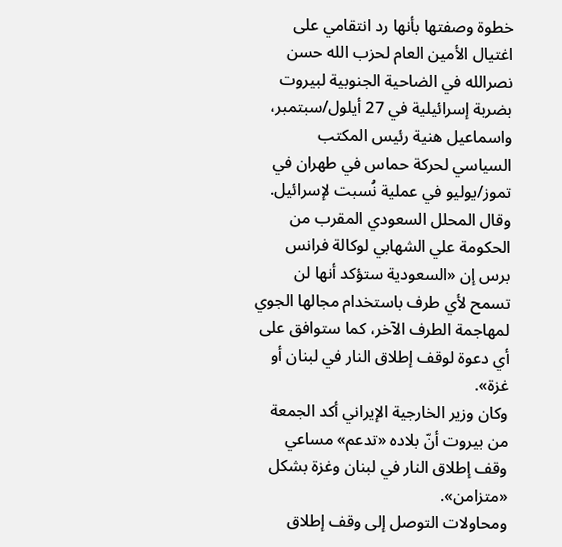خطوة وصفتها بأنها رد انتقامي على اغتيال الأمين العام لحزب الله حسن نصرالله في الضاحية الجنوبية لبيروت بضربة إسرائيلية في 27 أيلول/سبتمبر، واسماعيل هنية رئيس المكتب السياسي لحركة حماس في طهران في تموز/يوليو في عملية نُسبت لإسرائيل.
وقال المحلل السعودي المقرب من الحكومة علي الشهابي لوكالة فرانس برس إن «السعودية ستؤكد أنها لن تسمح لأي طرف باستخدام مجالها الجوي لمهاجمة الطرف الآخر، كما ستوافق على أي دعوة لوقف إطلاق النار في لبنان أو غزة».
وكان وزير الخارجية الإيراني أكد الجمعة من بيروت أنّ بلاده «تدعم» مساعي وقف إطلاق النار في لبنان وغزة بشكل «متزامن».
ومحاولات التوصل إلى وقف إطلاق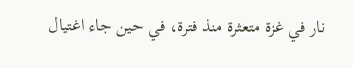نار في غزة متعثرة منذ فترة، في حين جاء اغتيال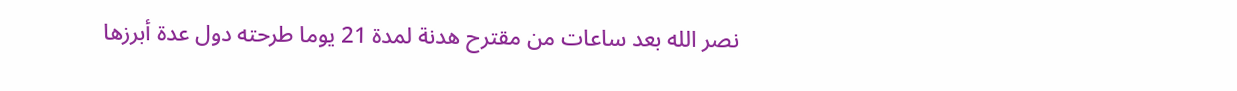نصر الله بعد ساعات من مقترح هدنة لمدة 21 يوما طرحته دول عدة أبرزها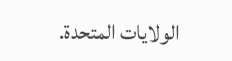الولايات المتحدة.